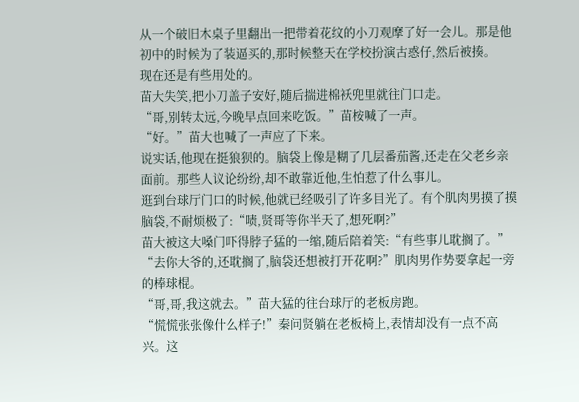从一个破旧木桌子里翻出一把带着花纹的小刀观摩了好一会儿。那是他初中的时候为了装逼买的,那时候整天在学校扮演古惑仔,然后被揍。
现在还是有些用处的。
苗大失笑,把小刀盖子安好,随后揣进棉袄兜里就往门口走。
“哥,别转太远,今晚早点回来吃饭。”苗桉喊了一声。
“好。”苗大也喊了一声应了下来。
说实话,他现在挺狼狈的。脑袋上像是糊了几层番茄酱,还走在父老乡亲面前。那些人议论纷纷,却不敢靠近他,生怕惹了什么事儿。
逛到台球厅门口的时候,他就已经吸引了许多目光了。有个肌肉男摸了摸脑袋,不耐烦极了:“啧,贤哥等你半天了,想死啊?”
苗大被这大嗓门吓得脖子猛的一缩,随后陪着笑:“有些事儿耽搁了。”
“去你大爷的,还耽搁了,脑袋还想被打开花啊?”肌肉男作势要拿起一旁的棒球棍。
“哥,哥,我这就去。”苗大猛的往台球厅的老板房跑。
“慌慌张张像什么样子!”秦问贤躺在老板椅上,表情却没有一点不高兴。这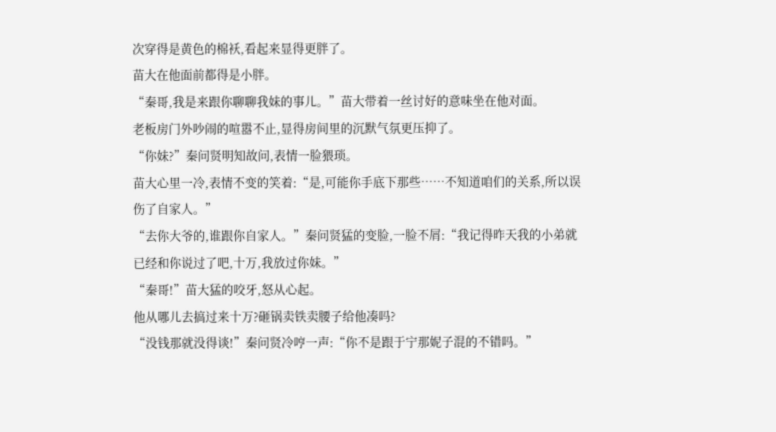次穿得是黄色的棉袄,看起来显得更胖了。
苗大在他面前都得是小胖。
“秦哥,我是来跟你聊聊我妹的事儿。”苗大带着一丝讨好的意味坐在他对面。
老板房门外吵闹的喧嚣不止,显得房间里的沉默气氛更压抑了。
“你妹?”秦问贤明知故问,表情一脸猥琐。
苗大心里一冷,表情不变的笑着:“是,可能你手底下那些……不知道咱们的关系,所以误伤了自家人。”
“去你大爷的,谁跟你自家人。”秦问贤猛的变脸,一脸不屑:“我记得昨天我的小弟就已经和你说过了吧,十万,我放过你妹。”
“秦哥!”苗大猛的咬牙,怒从心起。
他从哪儿去搞过来十万?砸锅卖铁卖腰子给他凑吗?
“没钱那就没得谈!”秦问贤冷哼一声:“你不是跟于宁那妮子混的不错吗。”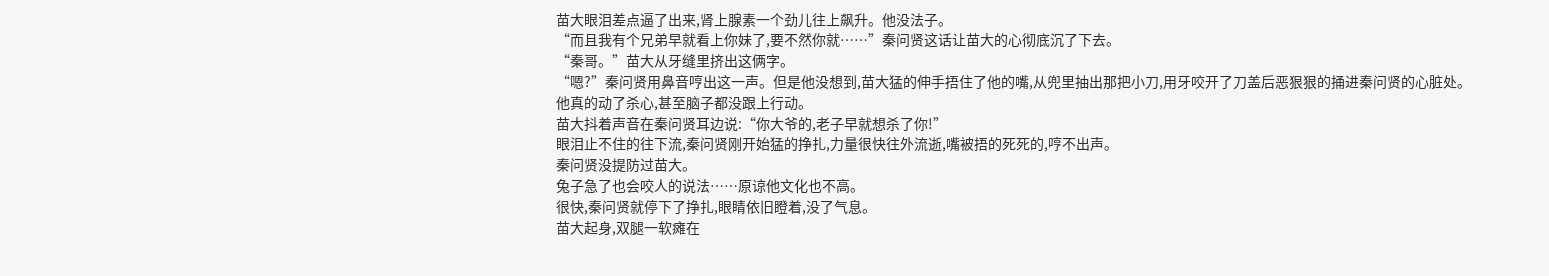苗大眼泪差点逼了出来,肾上腺素一个劲儿往上飙升。他没法子。
“而且我有个兄弟早就看上你妹了,要不然你就……”秦问贤这话让苗大的心彻底沉了下去。
“秦哥。”苗大从牙缝里挤出这俩字。
“嗯?”秦问贤用鼻音哼出这一声。但是他没想到,苗大猛的伸手捂住了他的嘴,从兜里抽出那把小刀,用牙咬开了刀盖后恶狠狠的捅进秦问贤的心脏处。
他真的动了杀心,甚至脑子都没跟上行动。
苗大抖着声音在秦问贤耳边说:“你大爷的,老子早就想杀了你!”
眼泪止不住的往下流,秦问贤刚开始猛的挣扎,力量很快往外流逝,嘴被捂的死死的,哼不出声。
秦问贤没提防过苗大。
兔子急了也会咬人的说法……原谅他文化也不高。
很快,秦问贤就停下了挣扎,眼睛依旧瞪着,没了气息。
苗大起身,双腿一软瘫在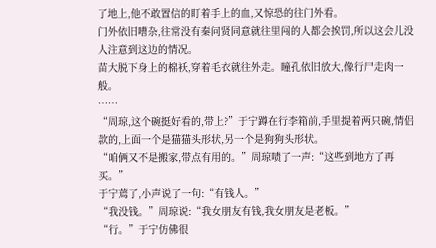了地上,他不敢置信的盯着手上的血,又惊恐的往门外看。
门外依旧嘈杂,往常没有秦问贤同意就往里闯的人都会挨罚,所以这会儿没人注意到这边的情况。
苗大脱下身上的棉袄,穿着毛衣就往外走。瞳孔依旧放大,像行尸走肉一般。
……
“周琼,这个碗挺好看的,带上?”于宁蹲在行李箱前,手里提着两只碗,情侣款的,上面一个是猫猫头形状,另一个是狗狗头形状。
“咱俩又不是搬家,带点有用的。”周琼啧了一声:“这些到地方了再买。”
于宁蔫了,小声说了一句:“有钱人。”
“我没钱。”周琼说:“我女朋友有钱,我女朋友是老板。”
“行。”于宁仿佛很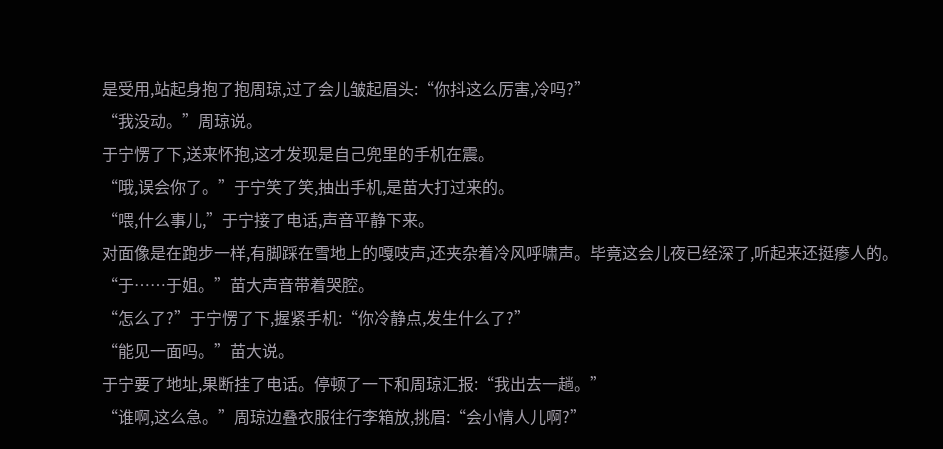是受用,站起身抱了抱周琼,过了会儿皱起眉头:“你抖这么厉害,冷吗?”
“我没动。”周琼说。
于宁愣了下,送来怀抱,这才发现是自己兜里的手机在震。
“哦,误会你了。”于宁笑了笑,抽出手机,是苗大打过来的。
“喂,什么事儿,”于宁接了电话,声音平静下来。
对面像是在跑步一样,有脚踩在雪地上的嘎吱声,还夹杂着冷风呼啸声。毕竟这会儿夜已经深了,听起来还挺瘆人的。
“于……于姐。”苗大声音带着哭腔。
“怎么了?”于宁愣了下,握紧手机:“你冷静点,发生什么了?”
“能见一面吗。”苗大说。
于宁要了地址,果断挂了电话。停顿了一下和周琼汇报:“我出去一趟。”
“谁啊,这么急。”周琼边叠衣服往行李箱放,挑眉:“会小情人儿啊?”